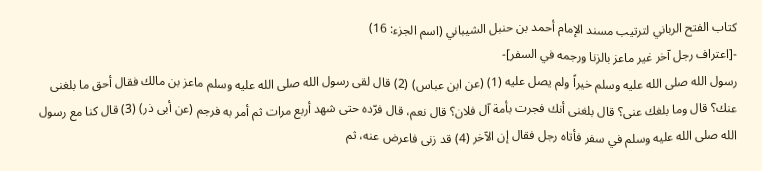كتاب الفتح الرباني لترتيب مسند الإمام أحمد بن حنبل الشيباني (اسم الجزء: 16)
-[اعتراف رجل آخر غير ماعز بالزنا ورجمه في السفر]-
رسول الله صلى الله عليه وسلم خيراً ولم يصل عليه (1) (عن ابن عباس) (2) قال لقى رسول الله صلى الله عليه وسلم ماعز بن مالك فقال أحق ما بلغنى عنك؟ قال وما بلغك عنى؟ قال بلغنى أنك فجرت بأمة آل فلان؟ قال نعم، قال فرّده حتى شهد أربع مرات ثم أمر به فرجم (عن أبى ذر) (3) قال كنا مع رسول الله صلى الله عليه وسلم في سفر فأتاه رجل فقال إن الآخر (4) قد زنى فاعرض عنه، ثم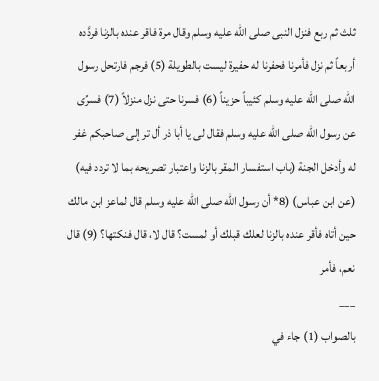ثلث ثم ربع فنزل النبى صلى الله عليه وسلم وقال مرة فاقر عنده بالزنا فردَّده أربعاً ثم نزل فأمرنا فحفرنا له حفيرة ليست بالطويلة (5) فرجم فارتحل رسول الله صلى الله عليه وسلم كئيباً حزيناً (6) فسرنا حتى نزل منزلاً (7) فسرِّى عن رسول الله صلى الله عليه وسلم فقال لى يا أبا ذر أل تر إلى صاحبكم غفر له وأدخل الجنة (باب استفسار المقر بالزنا واعتبار تصريحه بما لا تردد فيه) (عن ابن عباس) (8* أن رسول الله صلى الله عليه وسلم قال لماعز ابن مالك حين أتاه فأقر عنده بالزنا لعلك قبلك أو لمست؟ قال لا، قال فنكتها؟ (9) قال نعم، فأمر
___
بالصواب (1) جاء في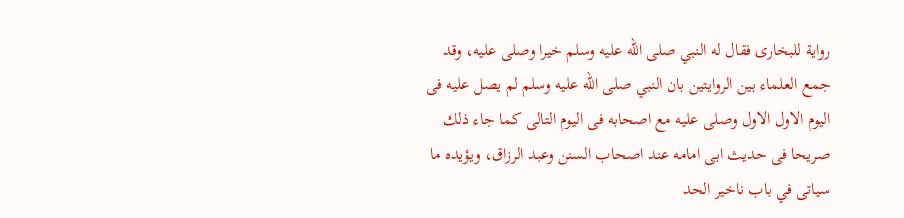رواية للبخارى فقال له النبي صلى الله عليه وسلم خيرا وصلى عليه، وقد جمع العلماء بين الروايتين بان النبي صلى الله عليه وسلم لم يصل عليه فى اليوم الاول الاول وصلى عليه مع اصحابه فى اليوم التالى كما جاء ذلك صريحا فى حديث ابى امامه عند اصحاب السنن وعبد الرزاق، ويؤيده ما سياتى في باب ناخير الحد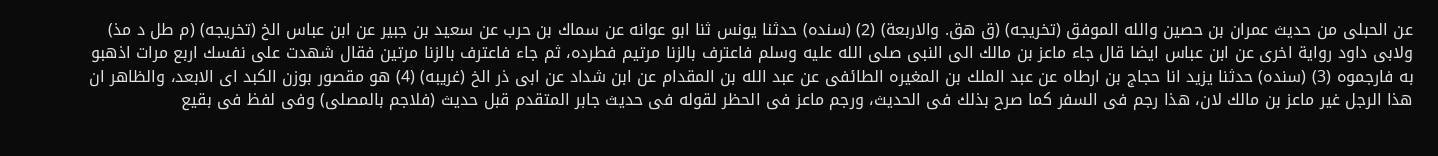عن الحبلى من حديث عمران بن حصين والله الموفق (تخريجه) (ق هق. والاربعة) (2) (سنده) حدثنا يونس ثنا ابو عوانه عن سماك بن حرب عن سعيد بن جبير عن ابن عباس الخ (تخريجه) (م طل د مذ) ولابى داود رواية اخرى عن ابن عباس ايضا قال جاء ماعز بن مالك الى النبى صلى الله عليه وسلم فاعترف بالزنا مرتيم فطرده، ثم جاء فاعترف بالزنا مرتين فقال شهدت على نفسك اربع مرات اذهبو به فارجموه (3) (سنده) حدثنا يزيد انا حجاج بن ارطاه عن عبد الملك بن المغيره الطائفى عن عبد الله بن المقدام عن ابن شداد عن ابى ذر الخ (غريبه) (4) هو مقصور بوزن الكبد اى الابعد، والظاهر ان هذا الرجل غير ماعز بن مالك لان، هذا رجم فى السفر كما صرح بذلك فى الحديث، ورجم ماعز فى الحظر لقوله فى حديث جابر المتقدم قبل حديث (فلاجم بالمصلى) وفى لفظ فى بقيع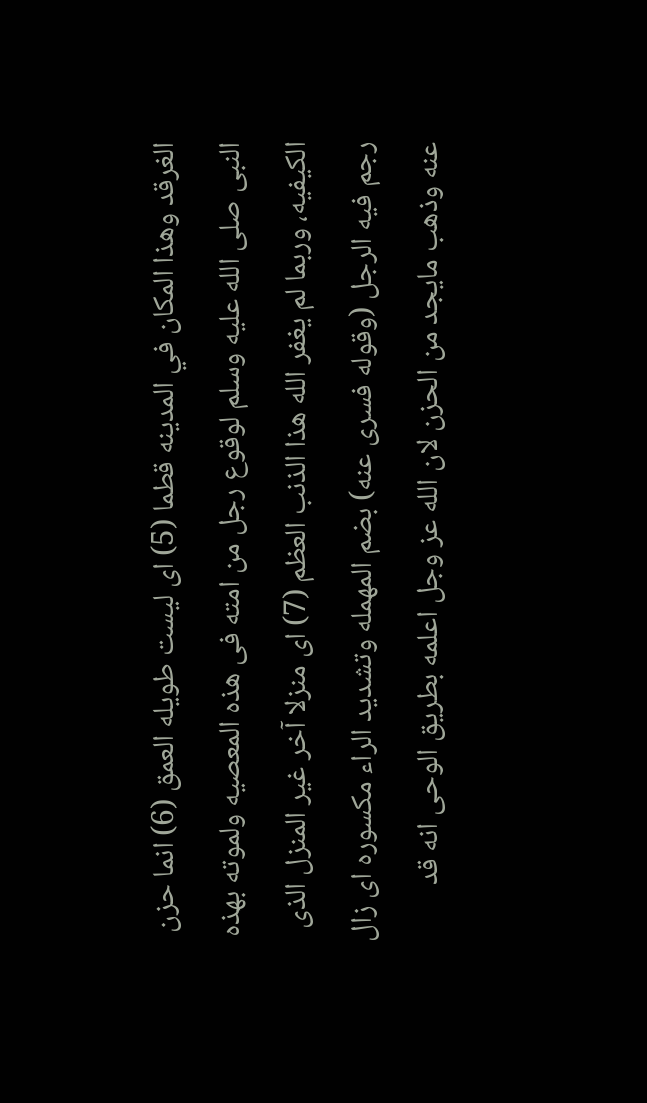الغرقد وهذا المكان في المدينه قطما (5) اى ليست طويله العمق (6) انما حزن النبى صلى الله عليه وسلم لوقوع رجل من امته فى هذه المعصيه ولموته بهذه الكيفيه، وربما لم يغفر الله هذا الذنب العظم (7) اى منزلا آخر غير المنزل الذى رجم فيه الرجل (وقوله فسرى عنه) بضم المهمله وتشديد الراء مكسوره اى زال عنه وذهب مايجد من الحزن لان الله عز وجل اعلمه بطريق الوحى انه قد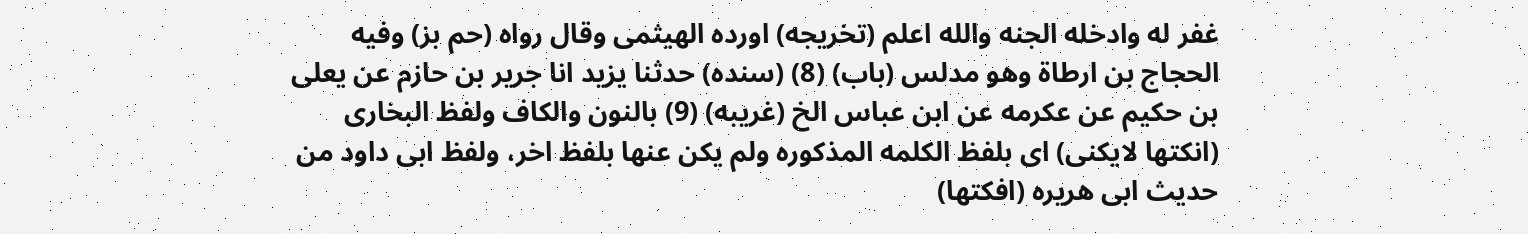غفر له وادخله الجنه والله اعلم (تخريجه) اورده الهيثمى وقال رواه (حم بز) وفيه الحجاج بن ارطاة وهو مدلس (باب) (8) (سنده) حدثنا يزيد انا جرير بن حازم عن يعلى بن حكيم عن عكرمه عن ابن عباس الخ (غريبه) (9) بالنون والكاف ولفظ البخارى (انكتها لايكنى) اى بلفظ الكلمه المذكوره ولم يكن عنها بلفظ اخر، ولفظ ابى داود من حديث ابى هريره (افكتها)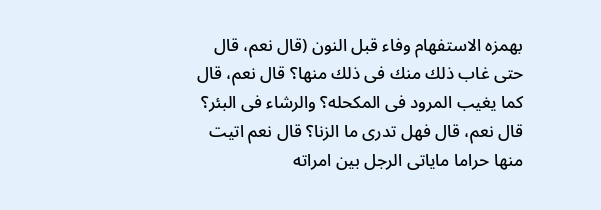بهمزه الاستفهام وفاء قبل النون (قال نعم، قال حتى غاب ذلك منك فى ذلك منها؟ قال نعم، قال كما يغيب المرود فى المكحله؟ والرشاء فى البئر؟ قال نعم، قال فهل تدرى ما الزنا؟ قال نعم اتيت منها حراما ماياتى الرجل بين امراته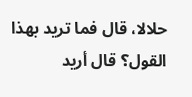حلالا، قال فما تريد بهذا القول؟ قال أريد